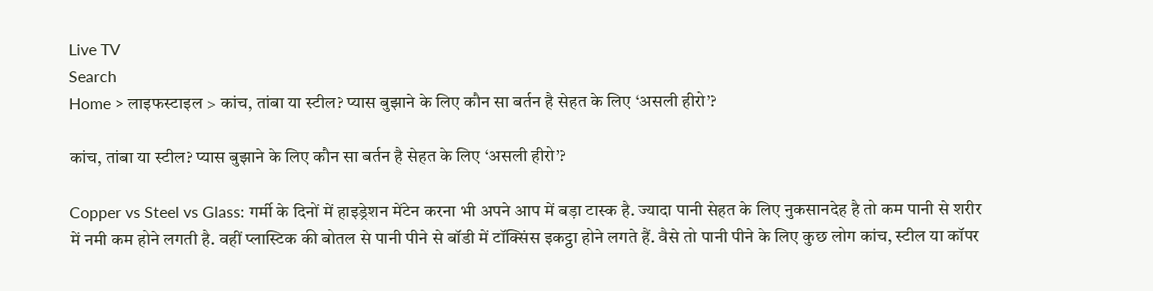Live TV
Search
Home > लाइफस्टाइल > कांच, तांबा या स्टील? प्यास बुझाने के लिए कौन सा बर्तन है सेहत के लिए ‘असली हीरो’?

कांच, तांबा या स्टील? प्यास बुझाने के लिए कौन सा बर्तन है सेहत के लिए ‘असली हीरो’?

Copper vs Steel vs Glass: गर्मी के दिनों में हाइड्रेशन मेंटेन करना भी अपने आप में बड़ा टास्क है. ज्यादा पानी सेहत के लिए नुकसानदेह है तो कम पानी से शरीर में नमी कम होने लगती है. वहीं प्लास्टिक की बोतल से पानी पीने से बॉडी में टॉक्सिंस इकट्ठा होने लगते हैं. वैसे तो पानी पीने के लिए कुछ लोग कांच, स्टील या कॉपर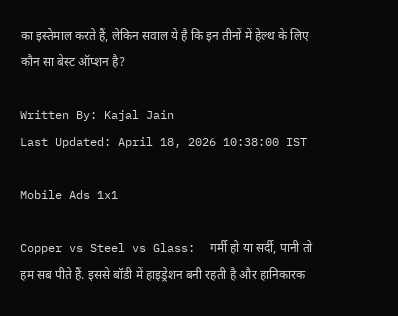का इस्तेमाल करते हैं, लेकिन सवाल ये है कि इन तीनों में हेल्थ के लिए कौन सा बेस्ट ऑप्शन है?

Written By: Kajal Jain
Last Updated: April 18, 2026 10:38:00 IST

Mobile Ads 1x1

Copper vs Steel vs Glass:  गर्मी हो या सर्दी, पानी तो हम सब पीते हैं. इससे बॉडी में हाइड्रेशन बनी रहती है और हानिकारक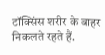टॉक्सिंस शरीर के बाहर निकलते रहते हैं.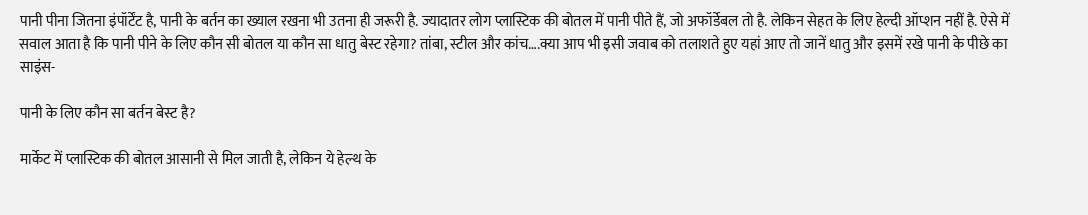पानी पीना जितना इंपॉर्टेंट है, पानी के बर्तन का ख्याल रखना भी उतना ही जरूरी है. ज्यादातर लोग प्लास्टिक की बोतल में पानी पीते हैं, जो अफॉर्डेबल तो है. लेकिन सेहत के लिए हेल्दी ऑप्शन नहीं है. ऐसे में सवाल आता है कि पानी पीने के लिए कौन सी बोतल या कौन सा धातु बेस्ट रहेगा? तांबा, स्टील और कांच….क्या आप भी इसी जवाब को तलाशते हुए यहां आए तो जानें धातु और इसमें रखे पानी के पीछे का साइंस-

पानी के लिए कौन सा बर्तन बेस्ट है?

मार्केट में प्लास्टिक की बोतल आसानी से मिल जाती है, लेकिन ये हेल्थ के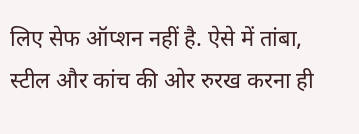लिए सेफ ऑप्शन नहीं है. ऐसे में तांबा, स्टील और कांच की ओर रुरख करना ही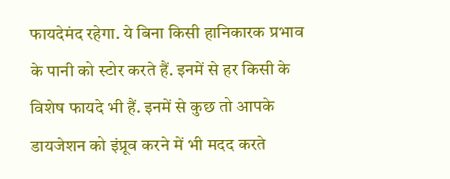फायदेमंद रहेगा. ये बिना किसी हानिकारक प्रभाव के पानी को स्टोर करते हैं. इनमें से हर किसी के विशेष फायदे भी हैं. इनमें से कुछ तो आपके डायजेशन को इंप्रूव करने में भी मदद करते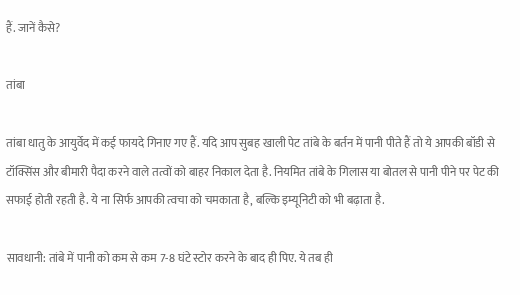हैं. जानें कैसे?

तांबा

तांबा धातु के आयुर्वेद में कई फायदे गिनाए गए हैं. यदि आप सुबह खाली पेट तांबे के बर्तन में पानी पीते हैं तो ये आपकी बॉडी से टॉक्सिंस और बीमारी पैदा करने वाले तत्वों को बाहर निकाल देता है. नियमित तांबे के गिलास या बोतल से पानी पीने पर पेट की सफाई होती रहती है. ये ना सिर्फ आपकी त्वचा को चमकाता है, बल्कि इम्यूनिटी को भी बढ़ाता है.

सावधानी: तांबे में पानी को कम से कम 7-8 घंटे स्टोर करने के बाद ही पिए. ये तब ही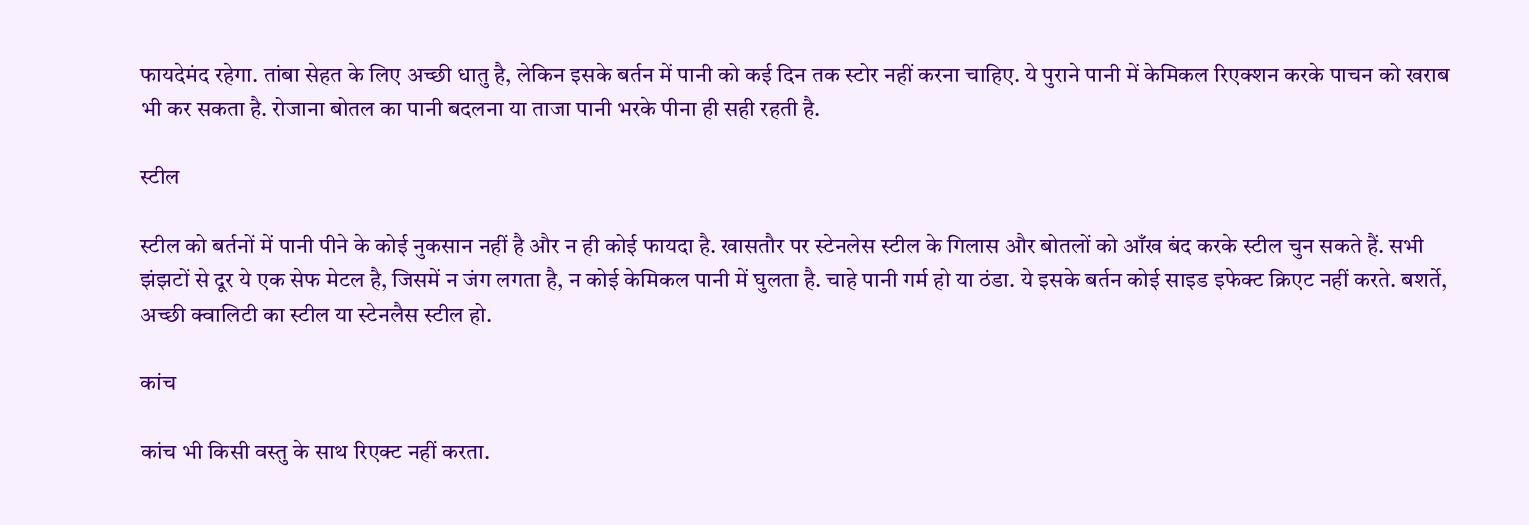फायदेमंद रहेगा. तांबा सेहत के लिए अच्छी धातु है, लेकिन इसके बर्तन में पानी को कई दिन तक स्टोर नहीं करना चाहिए. ये पुराने पानी में केमिकल रिएक्शन करके पाचन को खराब भी कर सकता है. रोजाना बोतल का पानी बदलना या ताजा पानी भरके पीना ही सही रहती है.

स्टील

स्टील को बर्तनों में पानी पीने के कोई नुकसान नहीं है और न ही कोई फायदा है. खासतौर पर स्टेनलेस स्टील के गिलास और बोतलों को आँख बंद करके स्टील चुन सकते हैं. सभी झंझटों से दूर ये एक सेफ मेटल है, जिसमें न जंग लगता है, न कोई केमिकल पानी में घुलता है. चाहे पानी गर्म हो या ठंडा. ये इसके बर्तन कोई साइड इफेक्ट क्रिएट नहीं करते. बशर्ते, अच्छी क्वालिटी का स्टील या स्टेनलैस स्टील हो.

कांच

कांच भी किसी वस्तु के साथ रिएक्ट नहीं करता.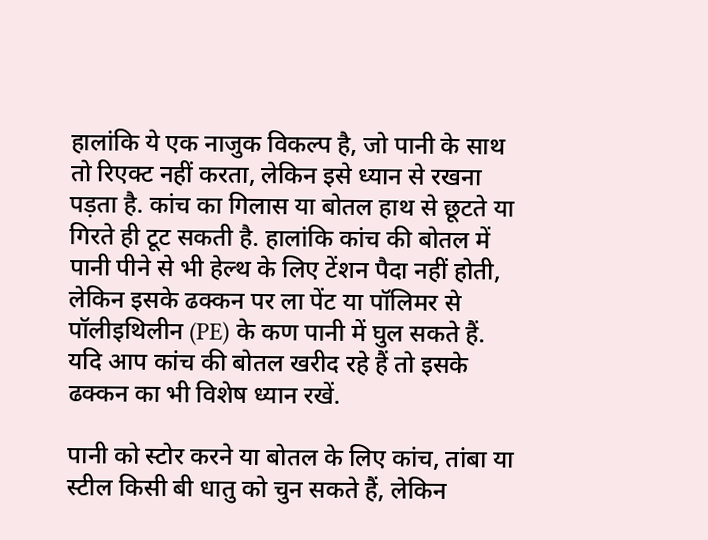हालांकि ये एक नाजुक विकल्प है, जो पानी के साथ तो रिएक्ट नहीं करता, लेकिन इसे ध्यान से रखना पड़ता है. कांच का गिलास या बोतल हाथ से छूटते या गिरते ही टूट सकती है. हालांकि कांच की बोतल में पानी पीने से भी हेल्थ के लिए टेंशन पैदा नहीं होती, लेकिन इसके ढक्कन पर ला पेंट या पॉलिमर से पॉलीइथिलीन (PE) के कण पानी में घुल सकते हैं. यदि आप कांच की बोतल खरीद रहे हैं तो इसके ढक्कन का भी विशेष ध्यान रखें.

पानी को स्टोर करने या बोतल के लिए कांच, तांबा या स्टील किसी बी धातु को चुन सकते हैं, लेकिन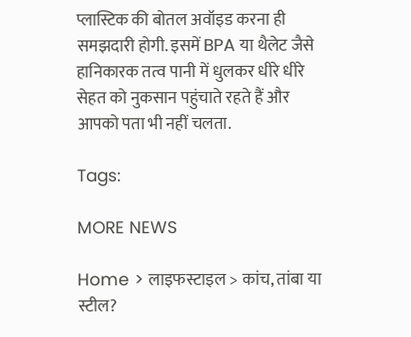प्लास्टिक की बोतल अवॉइड करना ही समझदारी होगी. इसमें BPA या थैलेट जैसे हानिकारक तत्व पानी में धुलकर धीरे धीरे सेहत को नुकसान पहुंचाते रहते हैं और आपको पता भी नहीं चलता.

Tags:

MORE NEWS

Home > लाइफस्टाइल > कांच, तांबा या स्टील?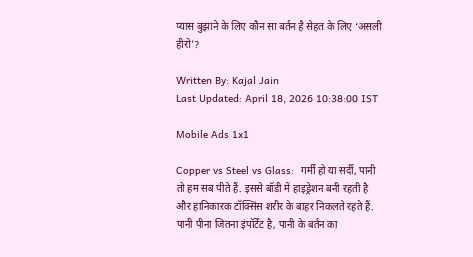प्यास बुझाने के लिए कौन सा बर्तन है सेहत के लिए ‘असली हीरो’?

Written By: Kajal Jain
Last Updated: April 18, 2026 10:38:00 IST

Mobile Ads 1x1

Copper vs Steel vs Glass:  गर्मी हो या सर्दी, पानी तो हम सब पीते हैं. इससे बॉडी में हाइड्रेशन बनी रहती है और हानिकारक टॉक्सिंस शरीर के बाहर निकलते रहते हैं. पानी पीना जितना इंपॉर्टेंट है, पानी के बर्तन का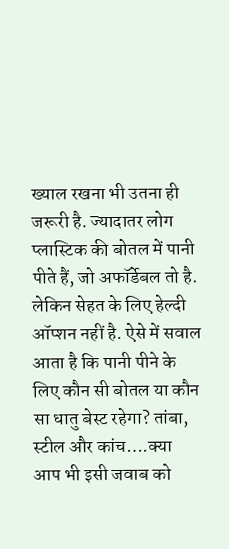ख्याल रखना भी उतना ही जरूरी है. ज्यादातर लोग प्लास्टिक की बोतल में पानी पीते हैं, जो अफॉर्डेबल तो है. लेकिन सेहत के लिए हेल्दी ऑप्शन नहीं है. ऐसे में सवाल आता है कि पानी पीने के लिए कौन सी बोतल या कौन सा धातु बेस्ट रहेगा? तांबा, स्टील और कांच….क्या आप भी इसी जवाब को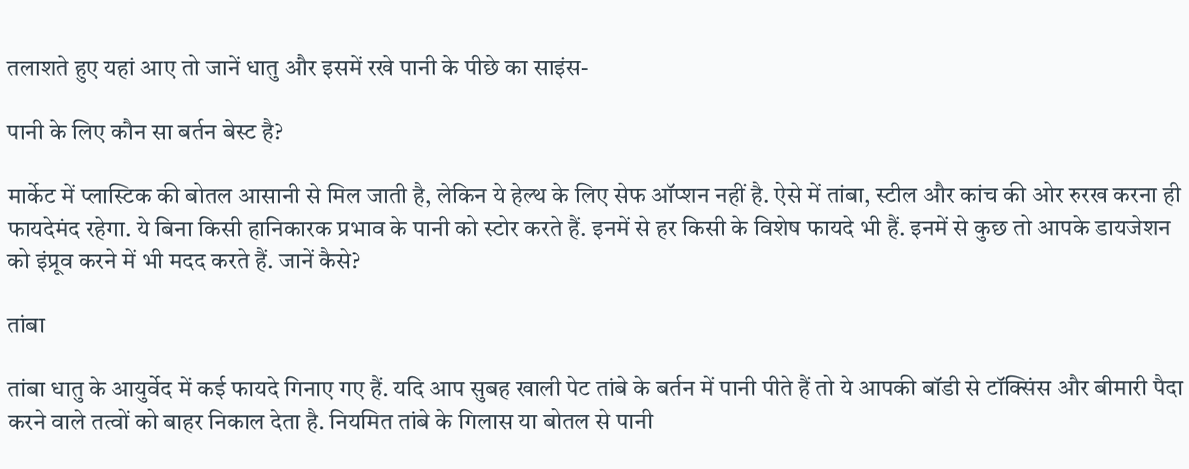तलाशते हुए यहां आए तो जानें धातु और इसमें रखे पानी के पीछे का साइंस-

पानी के लिए कौन सा बर्तन बेस्ट है?

मार्केट में प्लास्टिक की बोतल आसानी से मिल जाती है, लेकिन ये हेल्थ के लिए सेफ ऑप्शन नहीं है. ऐसे में तांबा, स्टील और कांच की ओर रुरख करना ही फायदेमंद रहेगा. ये बिना किसी हानिकारक प्रभाव के पानी को स्टोर करते हैं. इनमें से हर किसी के विशेष फायदे भी हैं. इनमें से कुछ तो आपके डायजेशन को इंप्रूव करने में भी मदद करते हैं. जानें कैसे?

तांबा

तांबा धातु के आयुर्वेद में कई फायदे गिनाए गए हैं. यदि आप सुबह खाली पेट तांबे के बर्तन में पानी पीते हैं तो ये आपकी बॉडी से टॉक्सिंस और बीमारी पैदा करने वाले तत्वों को बाहर निकाल देता है. नियमित तांबे के गिलास या बोतल से पानी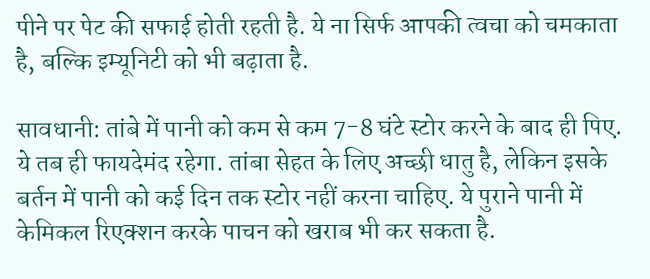पीने पर पेट की सफाई होती रहती है. ये ना सिर्फ आपकी त्वचा को चमकाता है, बल्कि इम्यूनिटी को भी बढ़ाता है.

सावधानी: तांबे में पानी को कम से कम 7-8 घंटे स्टोर करने के बाद ही पिए. ये तब ही फायदेमंद रहेगा. तांबा सेहत के लिए अच्छी धातु है, लेकिन इसके बर्तन में पानी को कई दिन तक स्टोर नहीं करना चाहिए. ये पुराने पानी में केमिकल रिएक्शन करके पाचन को खराब भी कर सकता है.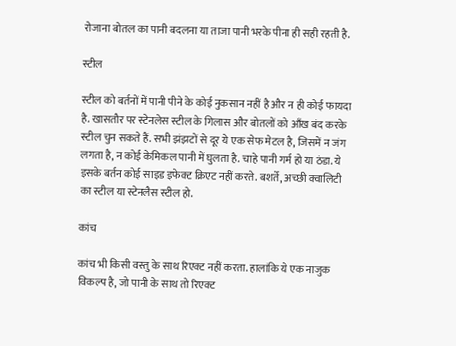रोजाना बोतल का पानी बदलना या ताजा पानी भरके पीना ही सही रहती है.

स्टील

स्टील को बर्तनों में पानी पीने के कोई नुकसान नहीं है और न ही कोई फायदा है. खासतौर पर स्टेनलेस स्टील के गिलास और बोतलों को आँख बंद करके स्टील चुन सकते हैं. सभी झंझटों से दूर ये एक सेफ मेटल है, जिसमें न जंग लगता है, न कोई केमिकल पानी में घुलता है. चाहे पानी गर्म हो या ठंडा. ये इसके बर्तन कोई साइड इफेक्ट क्रिएट नहीं करते. बशर्ते, अच्छी क्वालिटी का स्टील या स्टेनलैस स्टील हो.

कांच

कांच भी किसी वस्तु के साथ रिएक्ट नहीं करता. हालांकि ये एक नाजुक विकल्प है, जो पानी के साथ तो रिएक्ट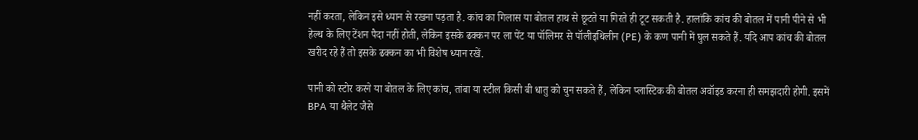नहीं करता, लेकिन इसे ध्यान से रखना पड़ता है. कांच का गिलास या बोतल हाथ से छूटते या गिरते ही टूट सकती है. हालांकि कांच की बोतल में पानी पीने से भी हेल्थ के लिए टेंशन पैदा नहीं होती, लेकिन इसके ढक्कन पर ला पेंट या पॉलिमर से पॉलीइथिलीन (PE) के कण पानी में घुल सकते हैं. यदि आप कांच की बोतल खरीद रहे हैं तो इसके ढक्कन का भी विशेष ध्यान रखें.

पानी को स्टोर करने या बोतल के लिए कांच, तांबा या स्टील किसी बी धातु को चुन सकते हैं, लेकिन प्लास्टिक की बोतल अवॉइड करना ही समझदारी होगी. इसमें BPA या थैलेट जैसे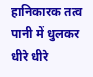हानिकारक तत्व पानी में धुलकर धीरे धीरे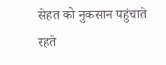सेहत को नुकसान पहुंचाते रहते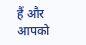हैं और आपको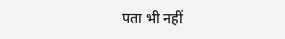पता भी नहीं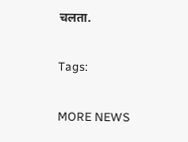चलता.

Tags:

MORE NEWS